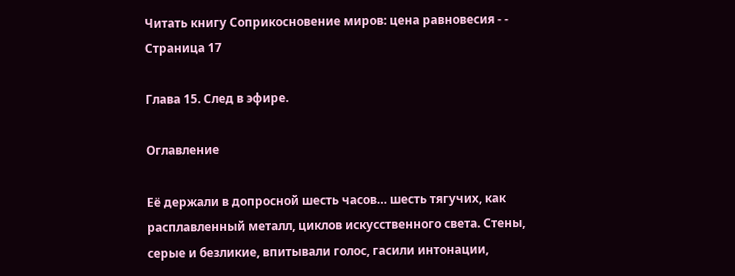Читать книгу Соприкосновение миров: цена равновесия - - Страница 17

Глава 15. След в эфире.

Оглавление

Её держали в допросной шесть часов… шесть тягучих, как расплавленный металл, циклов искусственного света. Стены, серые и безликие, впитывали голос, гасили интонации,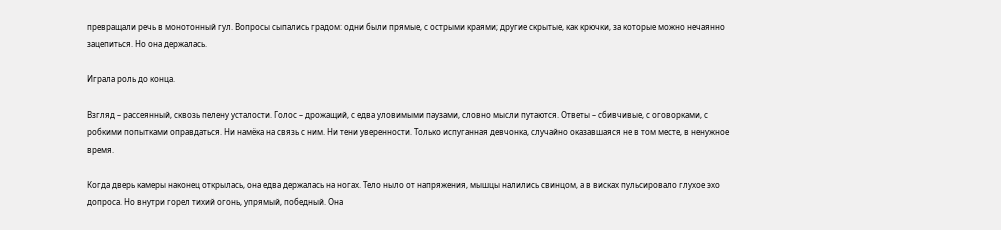превращали речь в монотонный гул. Вопросы сыпались градом: одни были прямые, с острыми краями; другие скрытые, как крючки, за которые можно нечаянно зацепиться. Но она держалась.

Играла роль до конца.

Взгляд – рассеянный, сквозь пелену усталости. Голос – дрожащий, с едва уловимыми паузами, словно мысли путаются. Ответы – сбивчивые, с оговорками, с робкими попытками оправдаться. Ни намёка на связь с ним. Ни тени уверенности. Только испуганная девчонка, случайно оказавшаяся не в том месте, в ненужное время.

Когда дверь камеры наконец открылась, она едва держалась на ногах. Тело ныло от напряжения, мышцы налились свинцом, а в висках пульсировало глухое эхо допроса. Но внутри горел тихий огонь, упрямый, победный. Она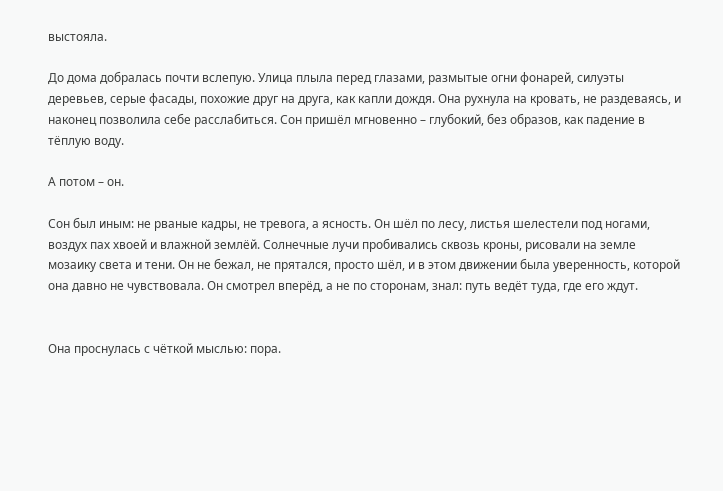выстояла.

До дома добралась почти вслепую. Улица плыла перед глазами, размытые огни фонарей, силуэты деревьев, серые фасады, похожие друг на друга, как капли дождя. Она рухнула на кровать, не раздеваясь, и наконец позволила себе расслабиться. Сон пришёл мгновенно – глубокий, без образов, как падение в тёплую воду.

А потом – он.

Сон был иным: не рваные кадры, не тревога, а ясность. Он шёл по лесу, листья шелестели под ногами, воздух пах хвоей и влажной землёй. Солнечные лучи пробивались сквозь кроны, рисовали на земле мозаику света и тени. Он не бежал, не прятался, просто шёл, и в этом движении была уверенность, которой она давно не чувствовала. Он смотрел вперёд, а не по сторонам, знал: путь ведёт туда, где его ждут.


Она проснулась с чёткой мыслью: пора.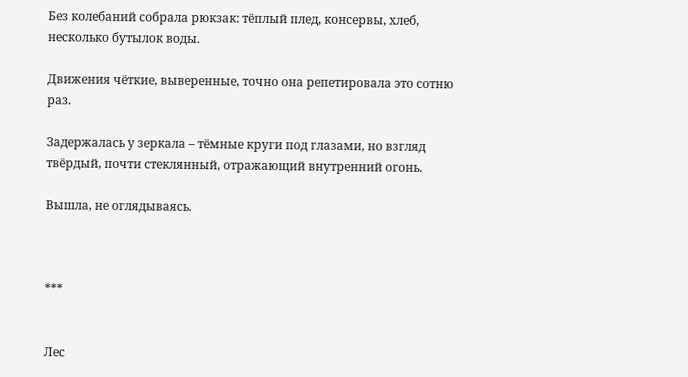Без колебаний собрала рюкзак: тёплый плед, консервы, хлеб, несколько бутылок воды.

Движения чёткие, выверенные, точно она репетировала это сотню раз.

Задержалась у зеркала – тёмные круги под глазами, но взгляд твёрдый, почти стеклянный, отражающий внутренний огонь.

Вышла, не оглядываясь.



***


Лес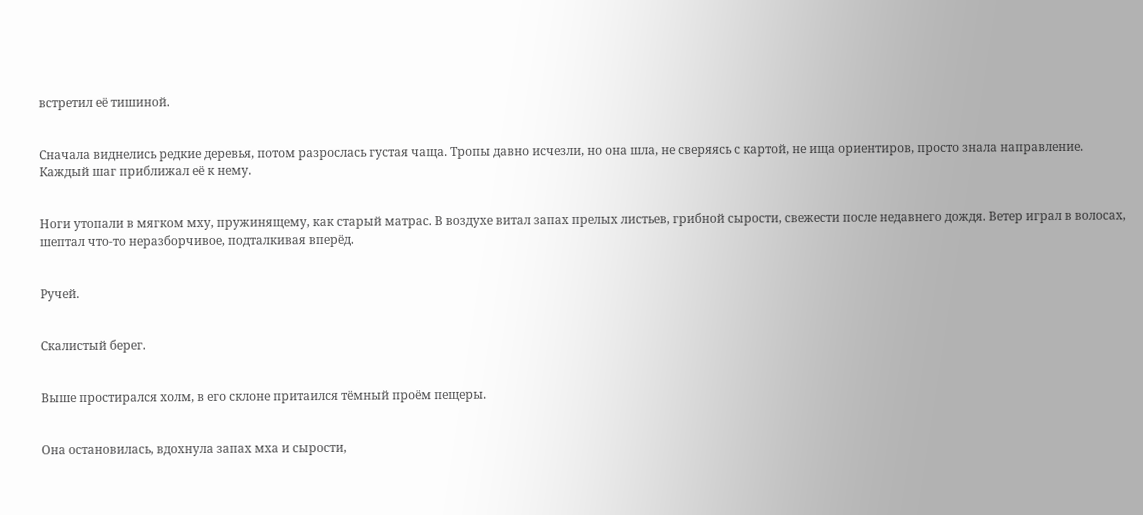встретил её тишиной.


Сначала виднелись редкие деревья, потом разрослась густая чаща. Тропы давно исчезли, но она шла, не сверяясь с картой, не ища ориентиров, просто знала направление. Каждый шаг приближал её к нему.


Ноги утопали в мягком мху, пружинящему, как старый матрас. В воздухе витал запах прелых листьев, грибной сырости, свежести после недавнего дождя. Ветер играл в волосах, шептал что‑то неразборчивое, подталкивая вперёд.


Ручей.


Скалистый берег.


Выше простирался холм, в его склоне притаился тёмный проём пещеры.


Она остановилась, вдохнула запах мха и сырости,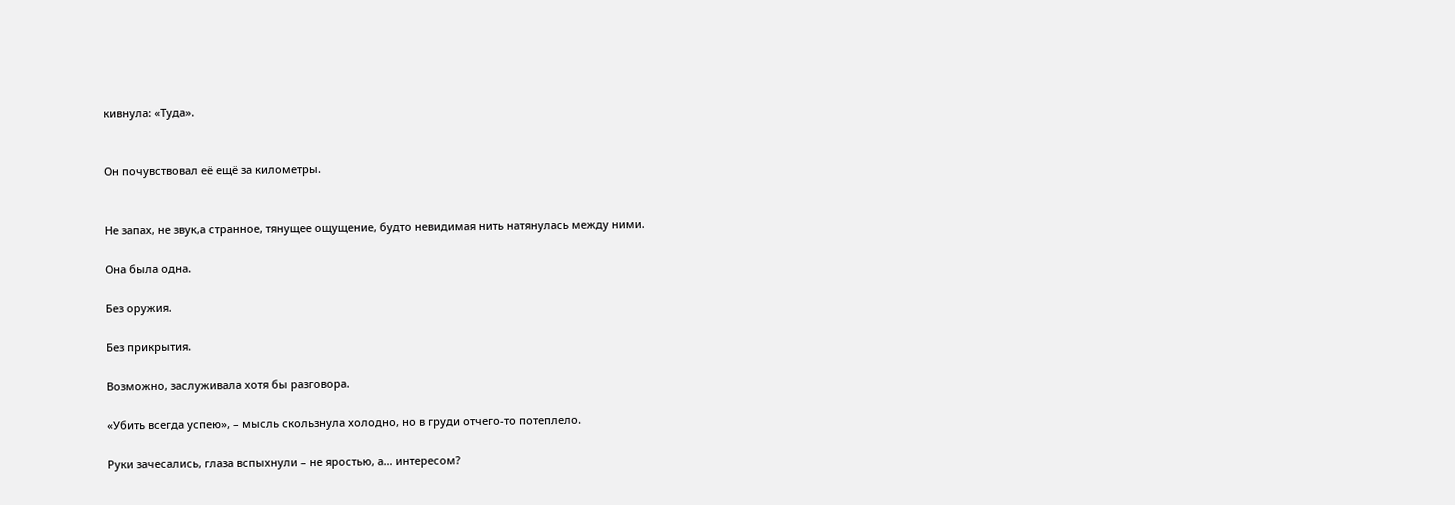кивнула: «Туда».


Он почувствовал её ещё за километры.


Не запах, не звук,а странное, тянущее ощущение, будто невидимая нить натянулась между ними.

Она была одна.

Без оружия.

Без прикрытия.

Возможно, заслуживала хотя бы разговора.

«Убить всегда успею», – мысль скользнула холодно, но в груди отчего‑то потеплело.

Руки зачесались, глаза вспыхнули – не яростью, а… интересом?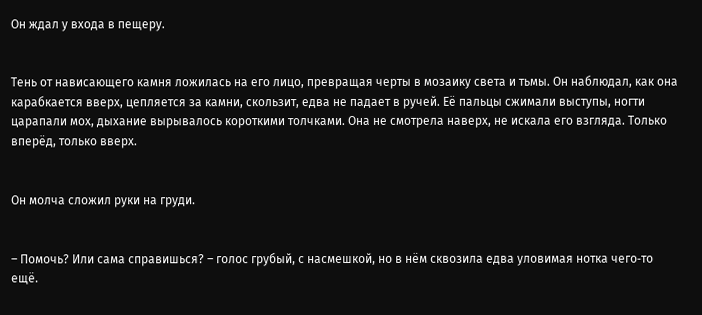Он ждал у входа в пещеру.


Тень от нависающего камня ложилась на его лицо, превращая черты в мозаику света и тьмы. Он наблюдал, как она карабкается вверх, цепляется за камни, скользит, едва не падает в ручей. Её пальцы сжимали выступы, ногти царапали мох, дыхание вырывалось короткими толчками. Она не смотрела наверх, не искала его взгляда. Только вперёд, только вверх.


Он молча сложил руки на груди.


– Помочь? Или сама справишься? – голос грубый, с насмешкой, но в нём сквозила едва уловимая нотка чего‑то ещё.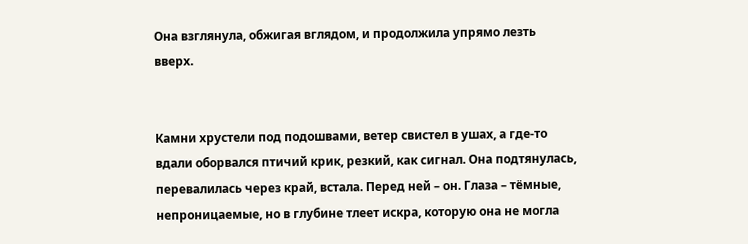Она взглянула, обжигая вглядом, и продолжила упрямо лезть вверх.


Камни хрустели под подошвами, ветер свистел в ушах, а где‑то вдали оборвался птичий крик, резкий, как сигнал. Она подтянулась, перевалилась через край, встала. Перед ней – он. Глаза – тёмные, непроницаемые, но в глубине тлеет искра, которую она не могла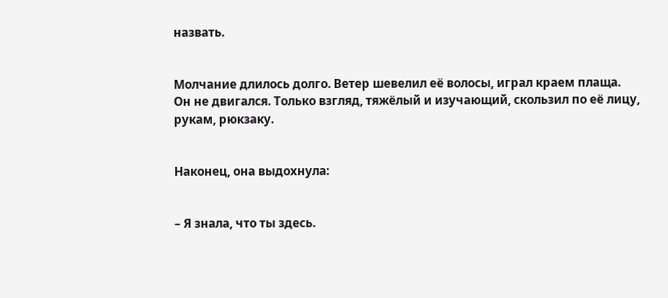назвать.


Молчание длилось долго. Ветер шевелил её волосы, играл краем плаща. Он не двигался. Только взгляд, тяжёлый и изучающий, скользил по её лицу, рукам, рюкзаку.


Наконец, она выдохнула:


– Я знала, что ты здесь.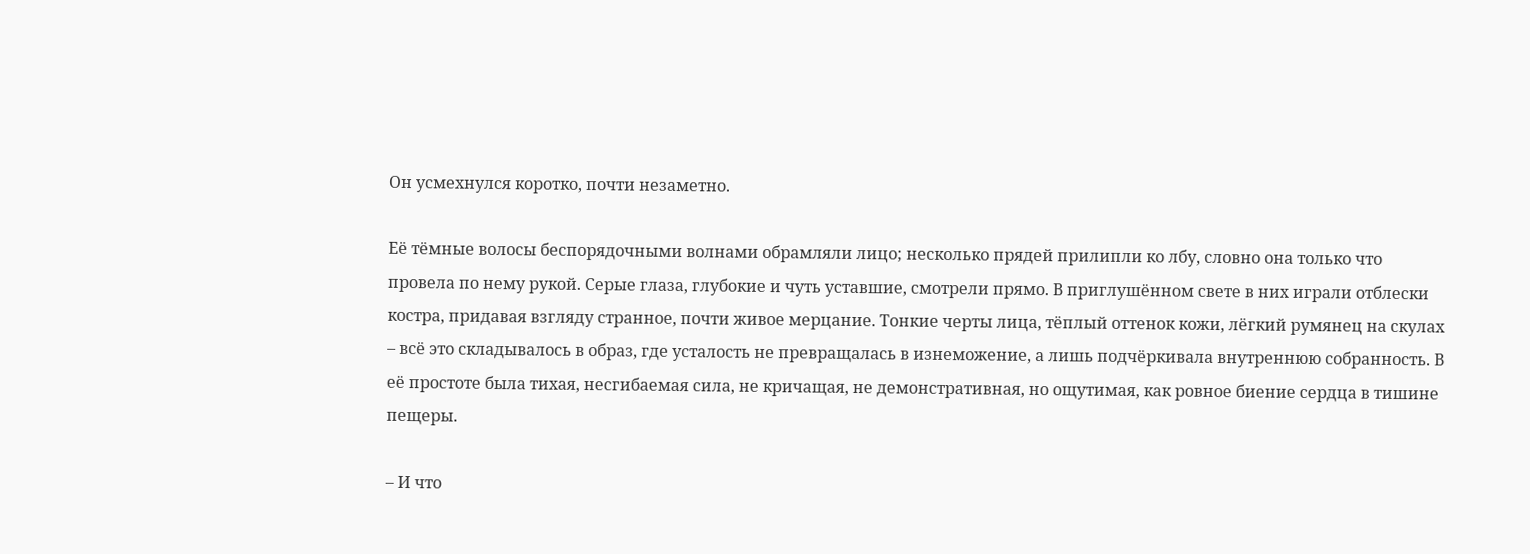Он усмехнулся коротко, почти незаметно.

Её тёмные волосы беспорядочными волнами обрамляли лицо; несколько прядей прилипли ко лбу, словно она только что провела по нему рукой. Серые глаза, глубокие и чуть уставшие, смотрели прямо. В приглушённом свете в них играли отблески костра, придавая взгляду странное, почти живое мерцание. Тонкие черты лица, тёплый оттенок кожи, лёгкий румянец на скулах – всё это складывалось в образ, где усталость не превращалась в изнеможение, а лишь подчёркивала внутреннюю собранность. В её простоте была тихая, несгибаемая сила, не кричащая, не демонстративная, но ощутимая, как ровное биение сердца в тишине пещеры.

– И что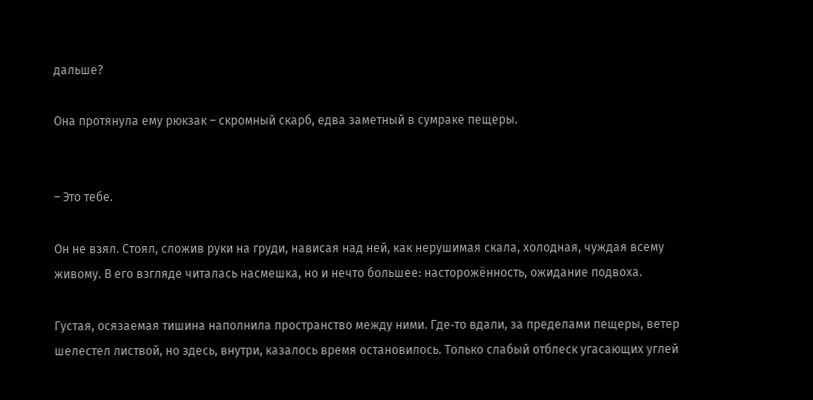дальше?

Она протянула ему рюкзак – скромный скарб, едва заметный в сумраке пещеры.


– Это тебе.

Он не взял. Стоял, сложив руки на груди, нависая над ней, как нерушимая скала, холодная, чуждая всему живому. В его взгляде читалась насмешка, но и нечто большее: насторожённость, ожидание подвоха.

Густая, осязаемая тишина наполнила пространство между ними. Где‑то вдали, за пределами пещеры, ветер шелестел листвой, но здесь, внутри, казалось время остановилось. Только слабый отблеск угасающих углей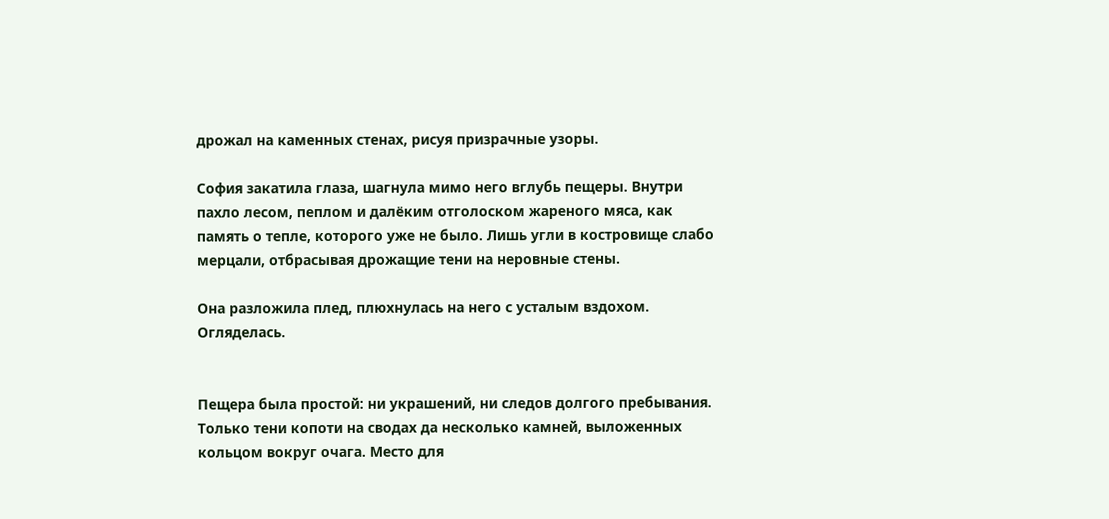дрожал на каменных стенах, рисуя призрачные узоры.

София закатила глаза, шагнула мимо него вглубь пещеры. Внутри пахло лесом, пеплом и далёким отголоском жареного мяса, как память о тепле, которого уже не было. Лишь угли в костровище слабо мерцали, отбрасывая дрожащие тени на неровные стены.

Она разложила плед, плюхнулась на него с усталым вздохом. Огляделась.


Пещера была простой: ни украшений, ни следов долгого пребывания. Только тени копоти на сводах да несколько камней, выложенных кольцом вокруг очага. Место для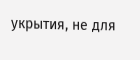укрытия, не для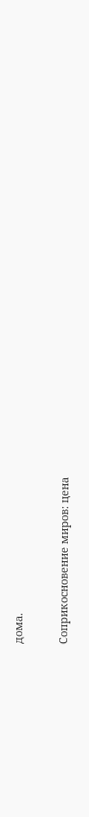дома.

Соприкосновение миров: цена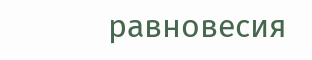равновесия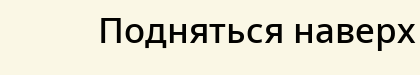Подняться наверх